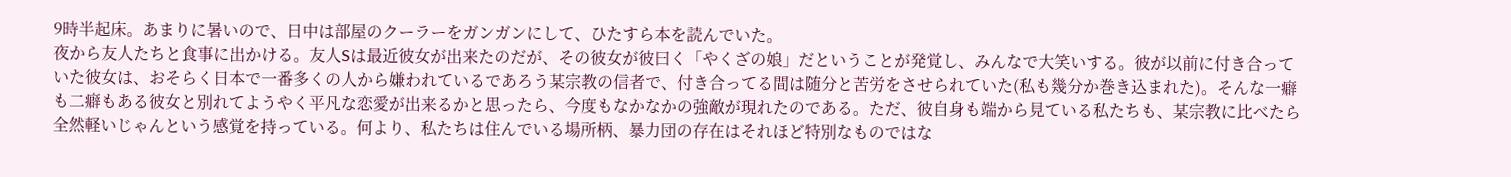9時半起床。あまりに暑いので、日中は部屋のクーラーをガンガンにして、ひたすら本を読んでいた。
夜から友人たちと食事に出かける。友人Sは最近彼女が出来たのだが、その彼女が彼曰く「やくざの娘」だということが発覚し、みんなで大笑いする。彼が以前に付き合っていた彼女は、おそらく日本で一番多くの人から嫌われているであろう某宗教の信者で、付き合ってる間は随分と苦労をさせられていた(私も幾分か巻き込まれた)。そんな一癖も二癖もある彼女と別れてようやく平凡な恋愛が出来るかと思ったら、今度もなかなかの強敵が現れたのである。ただ、彼自身も端から見ている私たちも、某宗教に比べたら全然軽いじゃんという感覚を持っている。何より、私たちは住んでいる場所柄、暴力団の存在はそれほど特別なものではな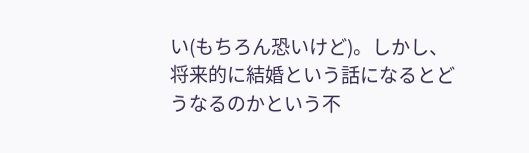い(もちろん恐いけど)。しかし、将来的に結婚という話になるとどうなるのかという不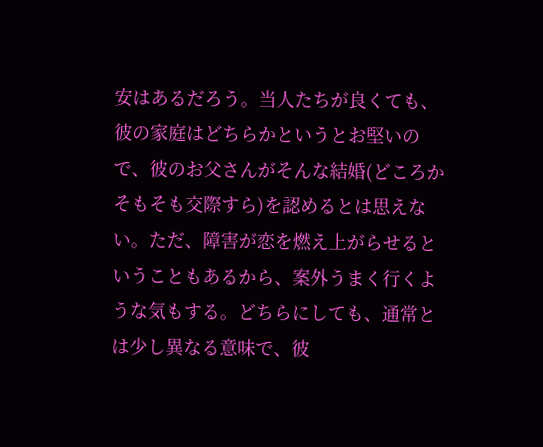安はあるだろう。当人たちが良くても、彼の家庭はどちらかというとお堅いので、彼のお父さんがそんな結婚(どころかそもそも交際すら)を認めるとは思えない。ただ、障害が恋を燃え上がらせるということもあるから、案外うまく行くような気もする。どちらにしても、通常とは少し異なる意味で、彼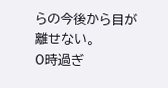らの今後から目が離せない。
0時過ぎ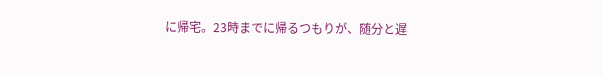に帰宅。23時までに帰るつもりが、随分と遅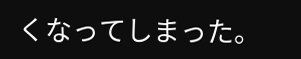くなってしまった。